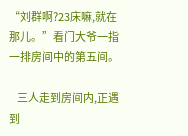“刘群啊?23床嘛,就在那儿。”看门大爷一指一排房间中的第五间。

    三人走到房间内,正遇到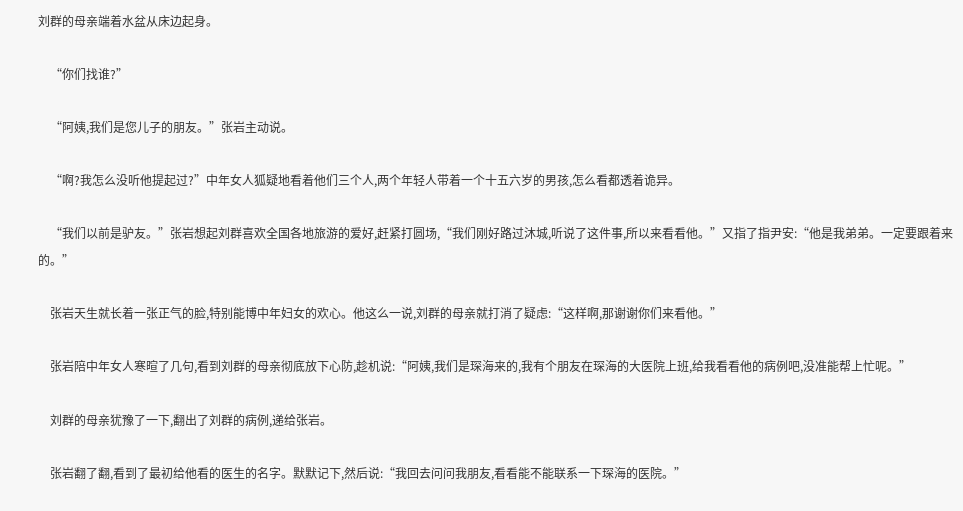刘群的母亲端着水盆从床边起身。

    “你们找谁?”

    “阿姨,我们是您儿子的朋友。”张岩主动说。

    “啊?我怎么没听他提起过?”中年女人狐疑地看着他们三个人,两个年轻人带着一个十五六岁的男孩,怎么看都透着诡异。

    “我们以前是驴友。”张岩想起刘群喜欢全国各地旅游的爱好,赶紧打圆场,“我们刚好路过沐城,听说了这件事,所以来看看他。”又指了指尹安:“他是我弟弟。一定要跟着来的。”

    张岩天生就长着一张正气的脸,特别能博中年妇女的欢心。他这么一说,刘群的母亲就打消了疑虑:“这样啊,那谢谢你们来看他。”

    张岩陪中年女人寒暄了几句,看到刘群的母亲彻底放下心防,趁机说:“阿姨,我们是琛海来的,我有个朋友在琛海的大医院上班,给我看看他的病例吧,没准能帮上忙呢。”

    刘群的母亲犹豫了一下,翻出了刘群的病例,递给张岩。

    张岩翻了翻,看到了最初给他看的医生的名字。默默记下,然后说:“我回去问问我朋友,看看能不能联系一下琛海的医院。”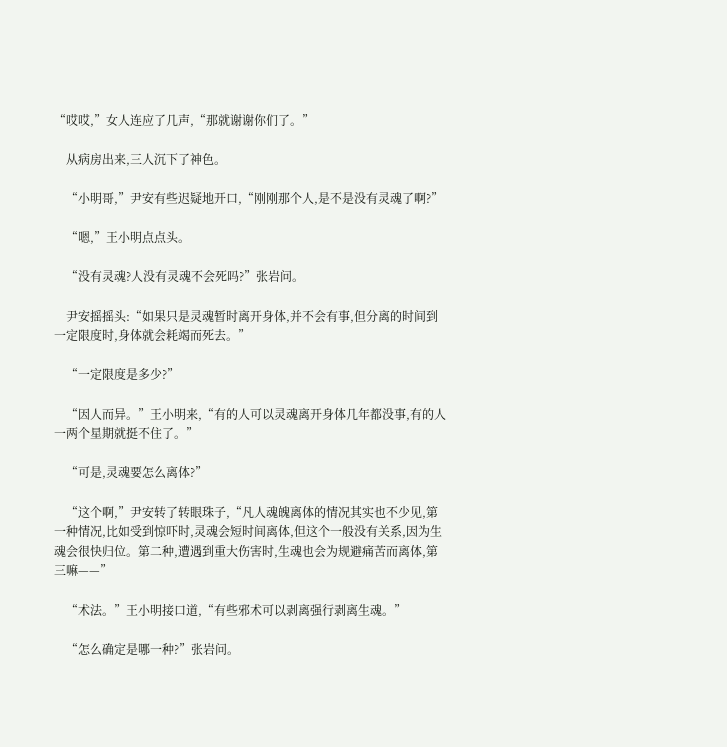“哎哎,”女人连应了几声,“那就谢谢你们了。”

    从病房出来,三人沉下了神色。

    “小明哥,”尹安有些迟疑地开口,“刚刚那个人,是不是没有灵魂了啊?”

    “嗯,”王小明点点头。

    “没有灵魂?人没有灵魂不会死吗?”张岩问。

    尹安摇摇头:“如果只是灵魂暂时离开身体,并不会有事,但分离的时间到一定限度时,身体就会耗竭而死去。”

    “一定限度是多少?”

    “因人而异。”王小明来,“有的人可以灵魂离开身体几年都没事,有的人一两个星期就挺不住了。”

    “可是,灵魂要怎么离体?”

    “这个啊,”尹安转了转眼珠子,“凡人魂魄离体的情况其实也不少见,第一种情况,比如受到惊吓时,灵魂会短时间离体,但这个一般没有关系,因为生魂会很快归位。第二种,遭遇到重大伤害时,生魂也会为规避痛苦而离体,第三嘛——”

    “术法。”王小明接口道,“有些邪术可以剥离强行剥离生魂。”

    “怎么确定是哪一种?”张岩问。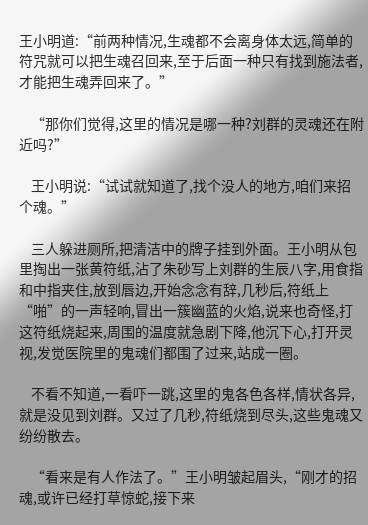王小明道:“前两种情况,生魂都不会离身体太远,简单的符咒就可以把生魂召回来,至于后面一种只有找到施法者,才能把生魂弄回来了。”

    “那你们觉得,这里的情况是哪一种?刘群的灵魂还在附近吗?”

    王小明说:“试试就知道了,找个没人的地方,咱们来招个魂。”

    三人躲进厕所,把清洁中的牌子挂到外面。王小明从包里掏出一张黄符纸,沾了朱砂写上刘群的生辰八字,用食指和中指夹住,放到唇边,开始念念有辞,几秒后,符纸上“啪”的一声轻响,冒出一簇幽蓝的火焰,说来也奇怪,打这符纸烧起来,周围的温度就急剧下降,他沉下心,打开灵视,发觉医院里的鬼魂们都围了过来,站成一圈。

    不看不知道,一看吓一跳,这里的鬼各色各样,情状各异,就是没见到刘群。又过了几秒,符纸烧到尽头,这些鬼魂又纷纷散去。

    “看来是有人作法了。”王小明皱起眉头,“刚才的招魂,或许已经打草惊蛇,接下来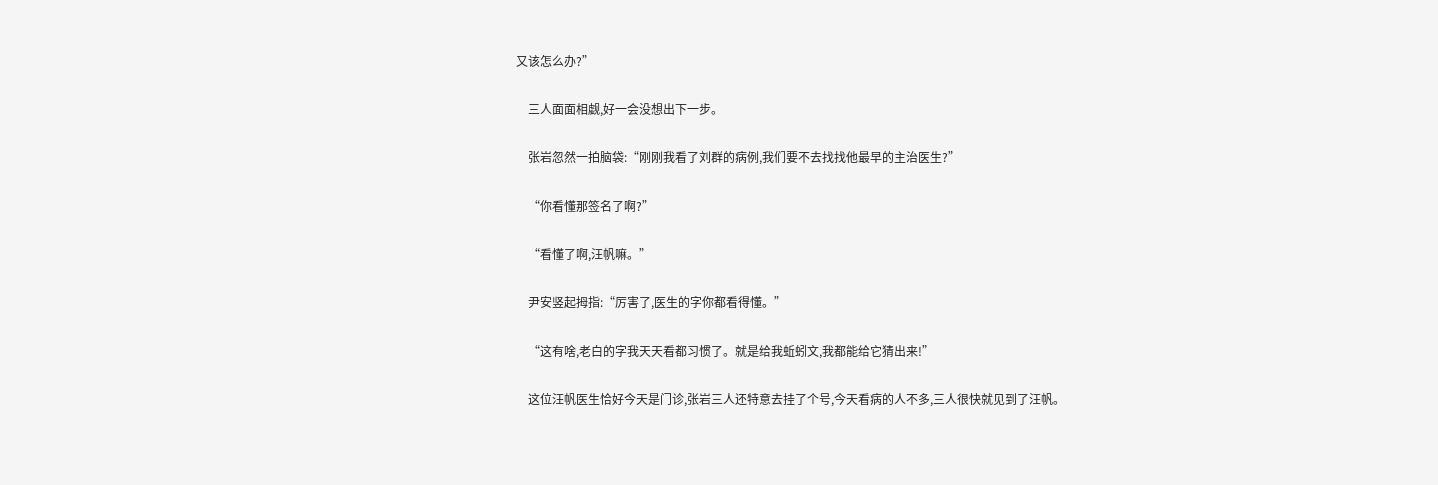又该怎么办?”

    三人面面相觑,好一会没想出下一步。

    张岩忽然一拍脑袋:“刚刚我看了刘群的病例,我们要不去找找他最早的主治医生?”

    “你看懂那签名了啊?”

    “看懂了啊,汪帆嘛。”

    尹安竖起拇指:“厉害了,医生的字你都看得懂。”

    “这有啥,老白的字我天天看都习惯了。就是给我蚯蚓文,我都能给它猜出来!”

    这位汪帆医生恰好今天是门诊,张岩三人还特意去挂了个号,今天看病的人不多,三人很快就见到了汪帆。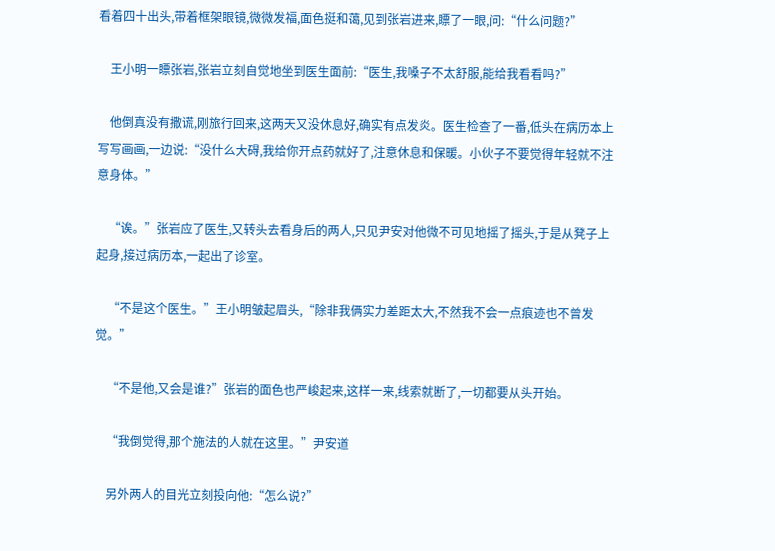看着四十出头,带着框架眼镜,微微发福,面色挺和蔼,见到张岩进来,瞟了一眼,问:“什么问题?”

    王小明一瞟张岩,张岩立刻自觉地坐到医生面前:“医生,我嗓子不太舒服,能给我看看吗?”

    他倒真没有撒谎,刚旅行回来,这两天又没休息好,确实有点发炎。医生检查了一番,低头在病历本上写写画画,一边说:“没什么大碍,我给你开点药就好了,注意休息和保暖。小伙子不要觉得年轻就不注意身体。”

    “诶。”张岩应了医生,又转头去看身后的两人,只见尹安对他微不可见地摇了摇头,于是从凳子上起身,接过病历本,一起出了诊室。

    “不是这个医生。”王小明皱起眉头,“除非我俩实力差距太大,不然我不会一点痕迹也不曾发觉。”

    “不是他,又会是谁?”张岩的面色也严峻起来,这样一来,线索就断了,一切都要从头开始。

    “我倒觉得,那个施法的人就在这里。”尹安道

    另外两人的目光立刻投向他:“怎么说?”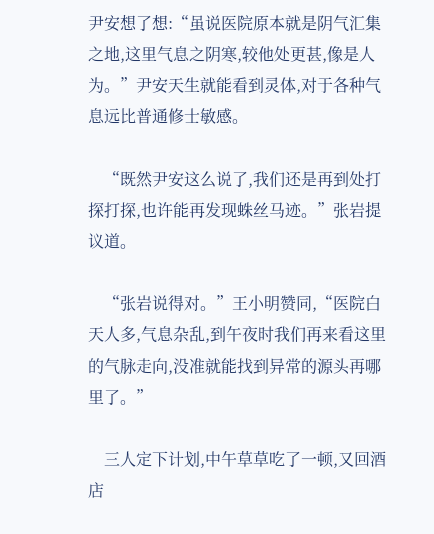尹安想了想:“虽说医院原本就是阴气汇集之地,这里气息之阴寒,较他处更甚,像是人为。”尹安天生就能看到灵体,对于各种气息远比普通修士敏感。

    “既然尹安这么说了,我们还是再到处打探打探,也许能再发现蛛丝马迹。”张岩提议道。

    “张岩说得对。”王小明赞同,“医院白天人多,气息杂乱,到午夜时我们再来看这里的气脉走向,没准就能找到异常的源头再哪里了。”

    三人定下计划,中午草草吃了一顿,又回酒店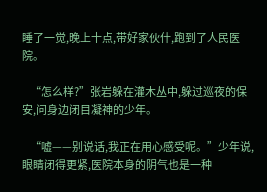睡了一觉,晚上十点,带好家伙什,跑到了人民医院。

    “怎么样?”张岩躲在灌木丛中,躲过巡夜的保安,问身边闭目凝神的少年。

    “嘘——别说话,我正在用心感受呢。”少年说,眼睛闭得更紧,医院本身的阴气也是一种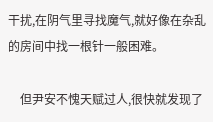干扰,在阴气里寻找魔气,就好像在杂乱的房间中找一根针一般困难。

    但尹安不愧天赋过人,很快就发现了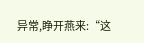异常,睁开燕来:“这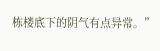栋楼底下的阴气有点异常。”